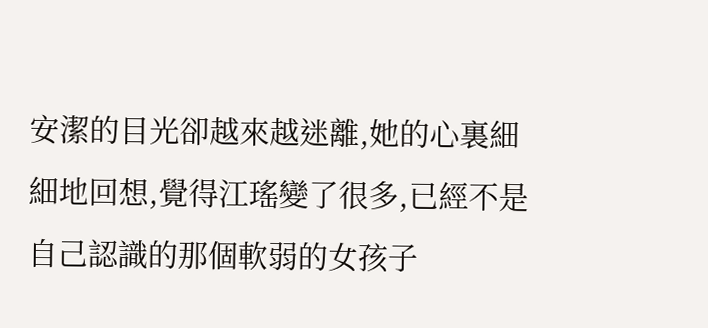安潔的目光卻越來越迷離,她的心裏細細地回想,覺得江瑤變了很多,已經不是自己認識的那個軟弱的女孩子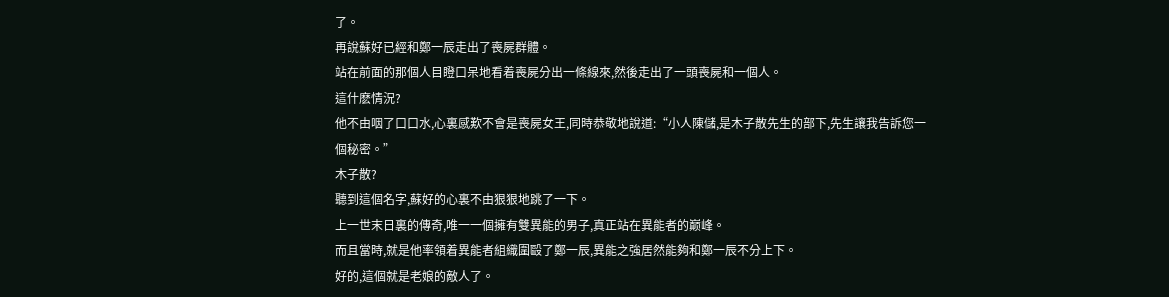了。
再說蘇好已經和鄭一辰走出了喪屍群體。
站在前面的那個人目瞪口呆地看着喪屍分出一條線來,然後走出了一頭喪屍和一個人。
這什麽情況?
他不由咽了口口水,心裏感歎不會是喪屍女王,同時恭敬地說道:“小人陳儲,是木子散先生的部下,先生讓我告訴您一個秘密。”
木子散?
聽到這個名字,蘇好的心裏不由狠狠地跳了一下。
上一世末日裏的傳奇,唯一一個擁有雙異能的男子,真正站在異能者的巅峰。
而且當時,就是他率領着異能者組織圍毆了鄭一辰,異能之強居然能夠和鄭一辰不分上下。
好的,這個就是老娘的敵人了。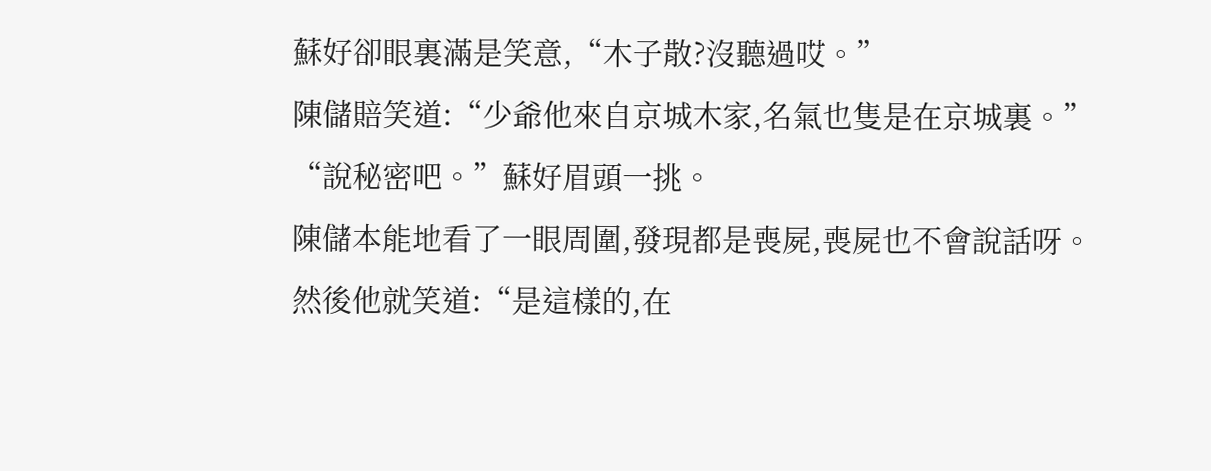蘇好卻眼裏滿是笑意,“木子散?沒聽過哎。”
陳儲賠笑道:“少爺他來自京城木家,名氣也隻是在京城裏。”
“說秘密吧。”蘇好眉頭一挑。
陳儲本能地看了一眼周圍,發現都是喪屍,喪屍也不會說話呀。
然後他就笑道:“是這樣的,在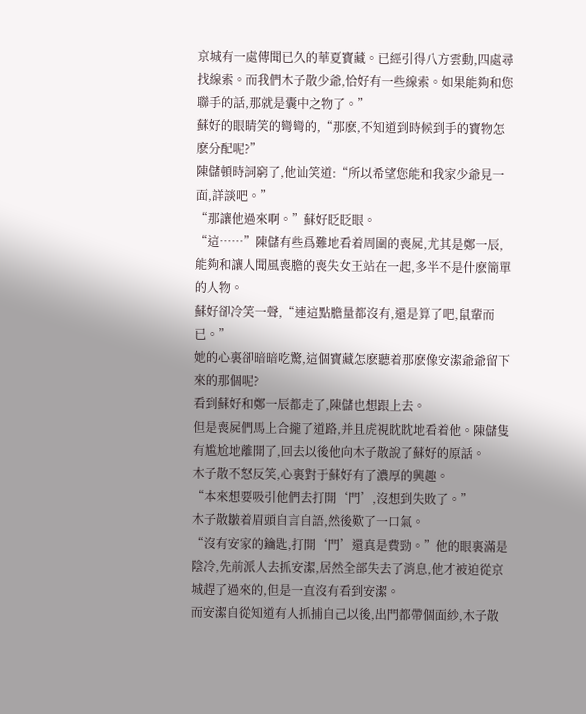京城有一處傳聞已久的華夏寶藏。已經引得八方雲動,四處尋找線索。而我們木子散少爺,恰好有一些線索。如果能夠和您聯手的話,那就是囊中之物了。”
蘇好的眼睛笑的彎彎的,“那麽,不知道到時候到手的寶物怎麽分配呢?”
陳儲頓時詞窮了,他讪笑道:“所以希望您能和我家少爺見一面,詳談吧。”
“那讓他過來啊。”蘇好眨眨眼。
“這……”陳儲有些爲難地看着周圍的喪屍,尤其是鄭一辰,能夠和讓人聞風喪膽的喪失女王站在一起,多半不是什麽簡單的人物。
蘇好卻冷笑一聲,“連這點膽量都沒有,還是算了吧,鼠輩而已。”
她的心裏卻暗暗吃驚,這個寶藏怎麽聽着那麽像安潔爺爺留下來的那個呢?
看到蘇好和鄭一辰都走了,陳儲也想跟上去。
但是喪屍們馬上合攏了道路,并且虎視眈眈地看着他。陳儲隻有尴尬地離開了,回去以後他向木子散說了蘇好的原話。
木子散不怒反笑,心裏對于蘇好有了濃厚的興趣。
“本來想要吸引他們去打開‘門’,沒想到失敗了。”
木子散皺着眉頭自言自語,然後歎了一口氣。
“沒有安家的鑰匙,打開‘門’還真是費勁。”他的眼裏滿是陰冷,先前派人去抓安潔,居然全部失去了消息,他才被迫從京城趕了過來的,但是一直沒有看到安潔。
而安潔自從知道有人抓捕自己以後,出門都帶個面紗,木子散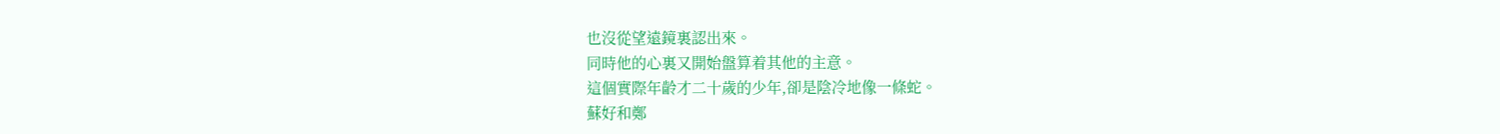也沒從望遠鏡裏認出來。
同時他的心裏又開始盤算着其他的主意。
這個實際年齡才二十歲的少年,卻是陰冷地像一條蛇。
蘇好和鄭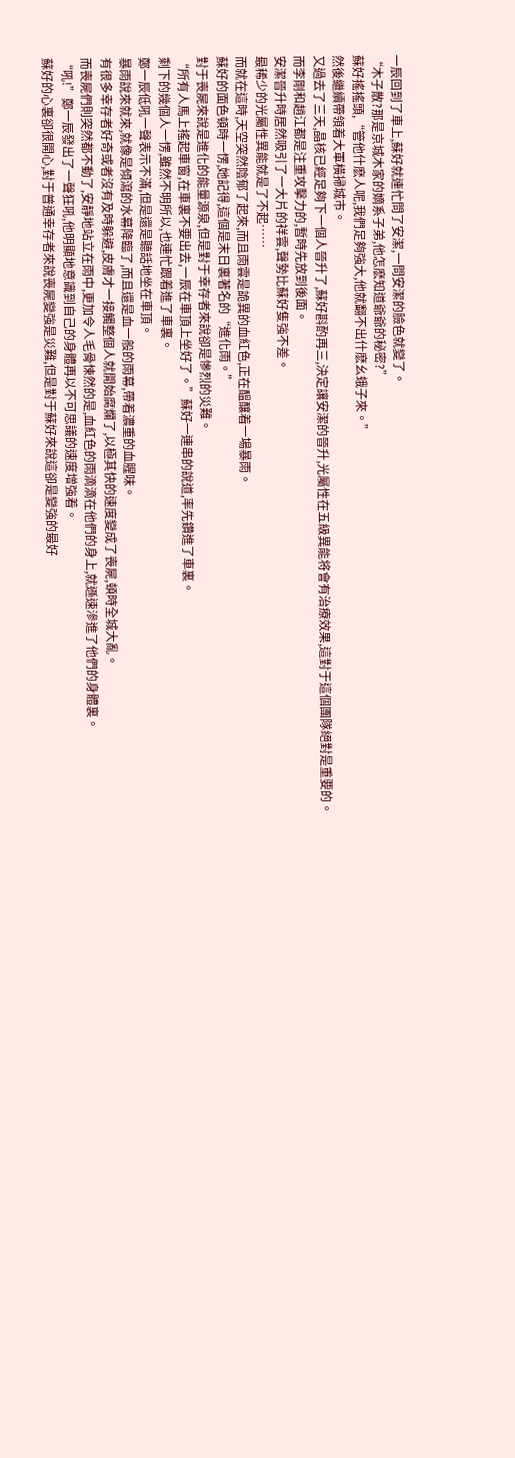一辰回到了車上,蘇好就連忙問了安潔,一問安潔的臉色就變了。
“木子散?那是京城木家的嫡系子弟,他怎麽知道爺爺的秘密?”
蘇好搖搖頭,“管他什麽人呢,我們足夠強大,他就翻不出什麽幺蛾子來。”
然後繼續帶領着大軍橫掃城市。
又過去了三天,晶核已經足夠下一個人晉升了,蘇好斟酌再三,決定讓安潔的晉升,光屬性在五級異能将會有治療效果,這對于這個團隊絕對是重要的。
而李剛和趙江都是注重攻擊力的,暫時先放到後面。
安潔晉升時居然吸引了一大片的祥雲,聲勢比蘇好隻強不差。
最稀少的光屬性異能就是了不起……
而就在這時,天空突然陰郁了起來,而且雨雲是詭異的血紅色,正在醞釀着一場暴雨。
蘇好的面色頓時一愣,她記得,這個是末日裏著名的“進化雨。”
對于喪屍來說是進化的能量源泉,但是對于幸存者來說卻是慘烈的災難。
“所有人馬上搖起車窗,在車裏不要出去,一辰在車頂上坐好了。”蘇好一連串的說道,率先鑽進了車裏。
剩下的幾個人一愣,雖然不明所以,也連忙跟着進了車裏。
鄭一辰低吼一聲表示不滿,但是還是聽話地坐在車頂。
暴雨說來就來,就像是傾瀉的水幕降臨了,而且還是血一般的雨幕,帶着濃重的血腥味。
有很多幸存者好奇或者沒有及時躲避,皮膚才一接觸整個人就開始腐爛了,以極其快的速度變成了喪屍,頓時全城大亂。
而喪屍們則突然都不動了,安靜地站立在雨中,更加令人毛骨悚然的是,血紅色的雨滴滴在他們的身上,就遜速滲進了他們的身體裏。
“吼!”鄭一辰發出了一聲狂吼,他明顯地意識到自己的身體再以不可思議的速度增強着。
蘇好的心裏卻很開心,對于普通幸存者來說喪屍變強是災難,但是對于蘇好來說這卻是變強的最好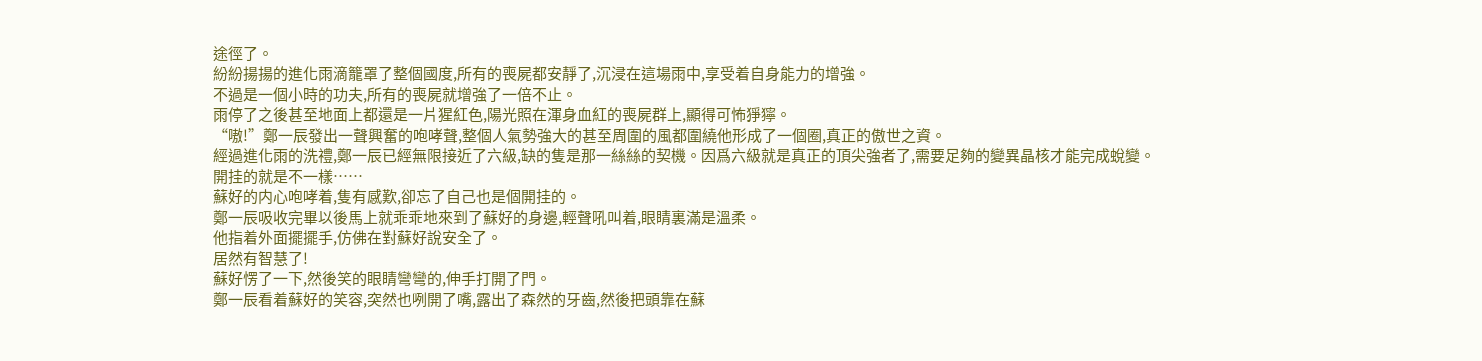途徑了。
紛紛揚揚的進化雨滴籠罩了整個國度,所有的喪屍都安靜了,沉浸在這場雨中,享受着自身能力的增強。
不過是一個小時的功夫,所有的喪屍就增強了一倍不止。
雨停了之後甚至地面上都還是一片猩紅色,陽光照在渾身血紅的喪屍群上,顯得可怖猙獰。
“嗷!”鄭一辰發出一聲興奮的咆哮聲,整個人氣勢強大的甚至周圍的風都圍繞他形成了一個圈,真正的傲世之資。
經過進化雨的洗禮,鄭一辰已經無限接近了六級,缺的隻是那一絲絲的契機。因爲六級就是真正的頂尖強者了,需要足夠的變異晶核才能完成蛻變。
開挂的就是不一樣……
蘇好的内心咆哮着,隻有感歎,卻忘了自己也是個開挂的。
鄭一辰吸收完畢以後馬上就乖乖地來到了蘇好的身邊,輕聲吼叫着,眼睛裏滿是溫柔。
他指着外面擺擺手,仿佛在對蘇好說安全了。
居然有智慧了!
蘇好愣了一下,然後笑的眼睛彎彎的,伸手打開了門。
鄭一辰看着蘇好的笑容,突然也咧開了嘴,露出了森然的牙齒,然後把頭靠在蘇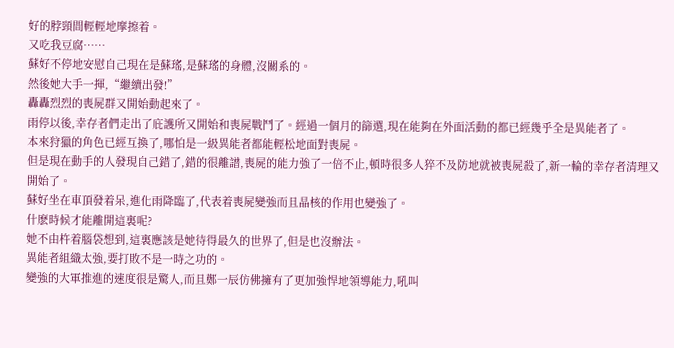好的脖頸間輕輕地摩擦着。
又吃我豆腐……
蘇好不停地安慰自己現在是蘇瑤,是蘇瑤的身體,沒關系的。
然後她大手一揮,“繼續出發!”
轟轟烈烈的喪屍群又開始動起來了。
雨停以後,幸存者們走出了庇護所又開始和喪屍戰鬥了。經過一個月的篩選,現在能夠在外面活動的都已經幾乎全是異能者了。
本來狩獵的角色已經互換了,哪怕是一級異能者都能輕松地面對喪屍。
但是現在動手的人發現自己錯了,錯的很離譜,喪屍的能力強了一倍不止,頓時很多人猝不及防地就被喪屍殺了,新一輪的幸存者清理又開始了。
蘇好坐在車頂發着呆,進化雨降臨了,代表着喪屍變強而且晶核的作用也變強了。
什麽時候才能離開這裏呢?
她不由杵着腦袋想到,這裏應該是她待得最久的世界了,但是也沒辦法。
異能者組織太強,要打敗不是一時之功的。
變強的大軍推進的速度很是驚人,而且鄭一辰仿佛擁有了更加強悍地領導能力,吼叫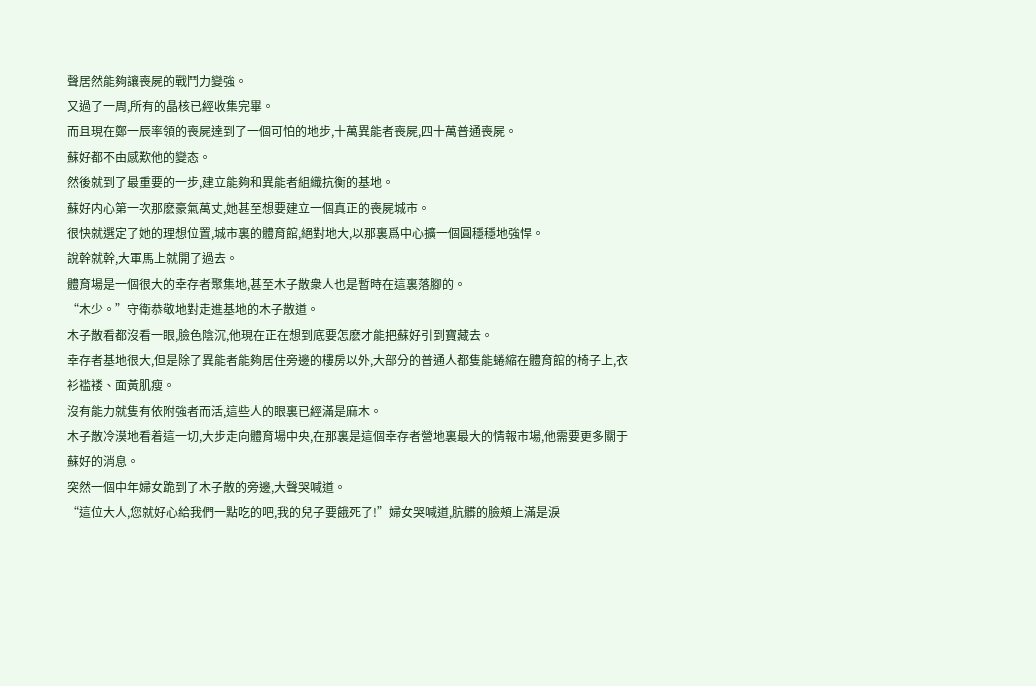聲居然能夠讓喪屍的戰鬥力變強。
又過了一周,所有的晶核已經收集完畢。
而且現在鄭一辰率領的喪屍達到了一個可怕的地步,十萬異能者喪屍,四十萬普通喪屍。
蘇好都不由感歎他的變态。
然後就到了最重要的一步,建立能夠和異能者組織抗衡的基地。
蘇好内心第一次那麽豪氣萬丈,她甚至想要建立一個真正的喪屍城市。
很快就選定了她的理想位置,城市裏的體育館,絕對地大,以那裏爲中心擴一個圓穩穩地強悍。
說幹就幹,大軍馬上就開了過去。
體育場是一個很大的幸存者聚集地,甚至木子散衆人也是暫時在這裏落腳的。
“木少。”守衛恭敬地對走進基地的木子散道。
木子散看都沒看一眼,臉色陰沉,他現在正在想到底要怎麽才能把蘇好引到寶藏去。
幸存者基地很大,但是除了異能者能夠居住旁邊的樓房以外,大部分的普通人都隻能蜷縮在體育館的椅子上,衣衫褴褛、面黃肌瘦。
沒有能力就隻有依附強者而活,這些人的眼裏已經滿是麻木。
木子散冷漠地看着這一切,大步走向體育場中央,在那裏是這個幸存者營地裏最大的情報市場,他需要更多關于蘇好的消息。
突然一個中年婦女跪到了木子散的旁邊,大聲哭喊道。
“這位大人,您就好心給我們一點吃的吧,我的兒子要餓死了!”婦女哭喊道,肮髒的臉頰上滿是淚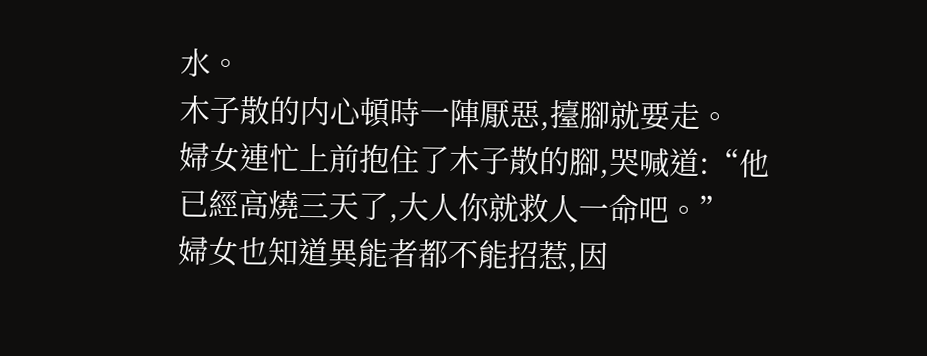水。
木子散的内心頓時一陣厭惡,擡腳就要走。
婦女連忙上前抱住了木子散的腳,哭喊道:“他已經高燒三天了,大人你就救人一命吧。”
婦女也知道異能者都不能招惹,因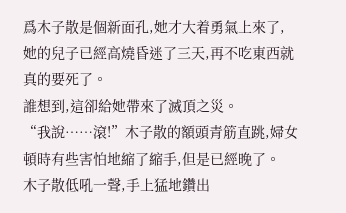爲木子散是個新面孔,她才大着勇氣上來了,她的兒子已經高燒昏迷了三天,再不吃東西就真的要死了。
誰想到,這卻給她帶來了滅頂之災。
“我說……滾!”木子散的額頭青筋直跳,婦女頓時有些害怕地縮了縮手,但是已經晚了。
木子散低吼一聲,手上猛地鑽出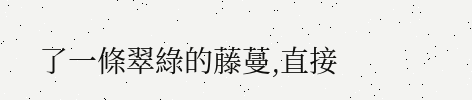了一條翠綠的藤蔓,直接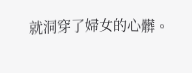就洞穿了婦女的心髒。